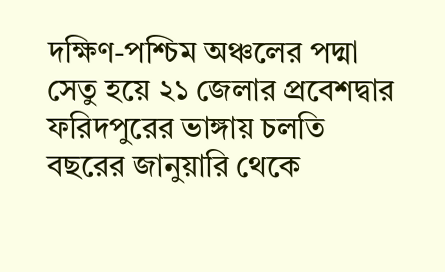দক্ষিণ-পশ্চিম অঞ্চলের পদ্মা সেতু হয়ে ২১ জেলার প্রবেশদ্বার ফরিদপুরের ভাঙ্গায় চলতি বছরের জানুয়ারি থেকে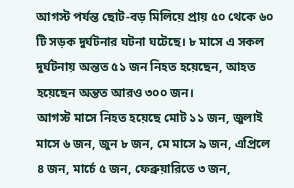আগস্ট পর্যন্ত ছোট-বড় মিলিয়ে প্রায় ৫০ থেকে ৬০ টি সড়ক দুর্ঘটনার ঘটনা ঘটেছে। ৮ মাসে এ সকল দুর্ঘটনায় অন্তত ৫১ জন নিহত হয়েছেন, আহত হয়েছেন অন্তত আরও ৩০০ জন।
আগস্ট মাসে নিহত হয়েছে মোট ১১ জন, জুলাই মাসে ৬ জন, জুন ৮ জন, মে মাসে ৯ জন, এপ্রিলে ৪ জন, মার্চে ৫ জন, ফেব্রুয়ারিতে ৩ জন,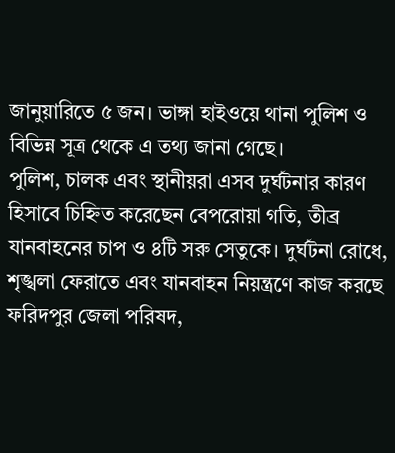জানুয়ারিতে ৫ জন। ভাঙ্গা হাইওয়ে থানা পুলিশ ও বিভিন্ন সূত্র থেকে এ তথ্য জানা গেছে।
পুলিশ, চালক এবং স্থানীয়রা এসব দুর্ঘটনার কারণ হিসাবে চিহ্নিত করেছেন বেপরোয়া গতি, তীব্র যানবাহনের চাপ ও ৪টি সরু সেতুকে। দুর্ঘটনা রোধে, শৃঙ্খলা ফেরাতে এবং যানবাহন নিয়ন্ত্রণে কাজ করছে ফরিদপুর জেলা পরিষদ,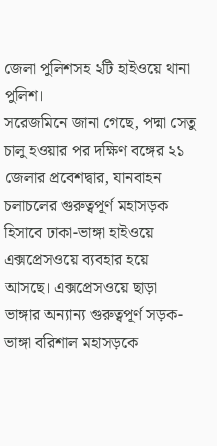জেলা পুলিশসহ ২টি হাইওয়ে থানা পুলিশ।
সরেজমিনে জানা গেছে, পদ্মা সেতু চালু হওয়ার পর দক্ষিণ বঙ্গের ২১ জেলার প্রবেশদ্বার, যানবাহন চলাচলের গুরুত্বপূর্ণ মহাসড়ক হিসাবে ঢাকা-ভাঙ্গা হাইওয়ে এক্সপ্রেসওয়ে ব্যবহার হয়ে আসছে। এক্সপ্রেসওয়ে ছাড়া ভাঙ্গার অন্যান্য গুরুত্বপূর্ণ সড়ক-ভাঙ্গা বরিশাল মহাসড়কে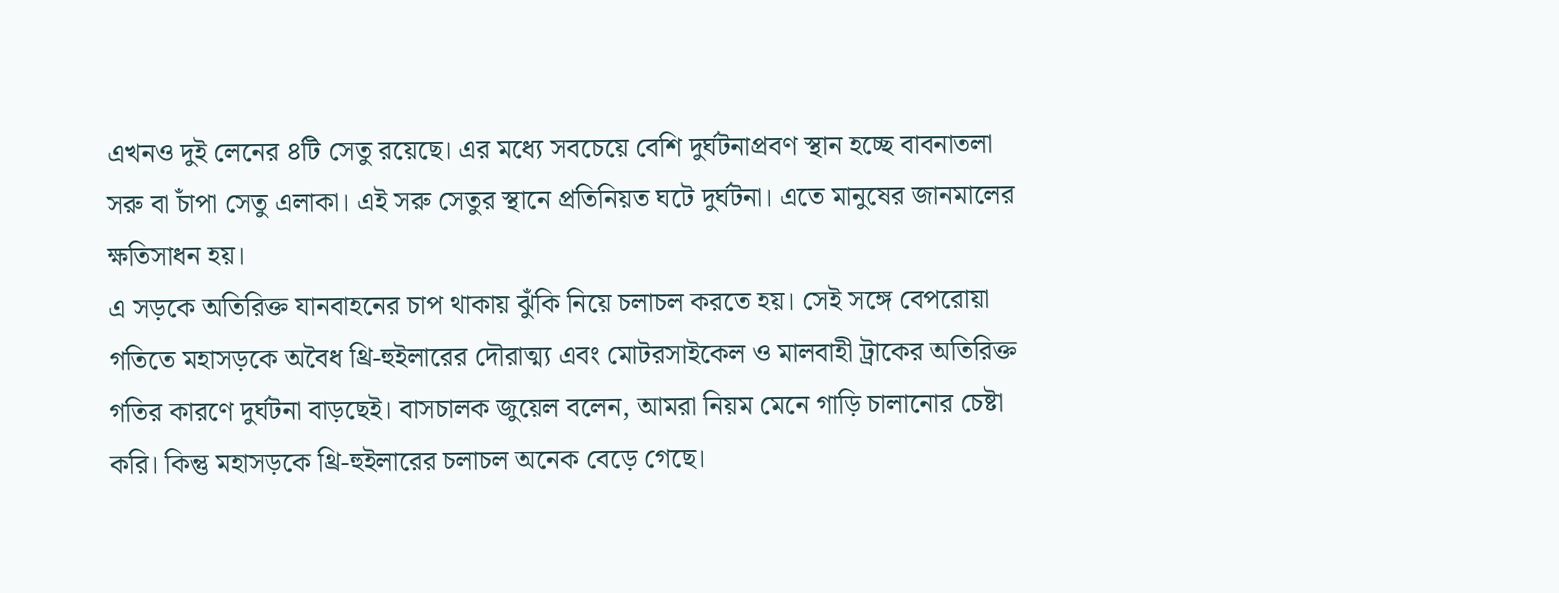এখনও দুই লেনের ৪টি সেতু রয়েছে। এর মধ্যে সবচেয়ে বেশি দুর্ঘটনাপ্রবণ স্থান হচ্ছে বাবনাতলা সরু বা চাঁপা সেতু এলাকা। এই সরু সেতুর স্থানে প্রতিনিয়ত ঘটে দুর্ঘটনা। এতে মানুষের জানমালের ক্ষতিসাধন হয়।
এ সড়কে অতিরিক্ত যানবাহনের চাপ থাকায় ঝুঁকি নিয়ে চলাচল করতে হয়। সেই সঙ্গে বেপরোয়া গতিতে মহাসড়কে অবৈধ থ্রি-হুইলারের দৌরাত্ম্য এবং মোটরসাইকেল ও মালবাহী ট্রাকের অতিরিক্ত গতির কারণে দুর্ঘটনা বাড়ছেই। বাসচালক জুয়েল বলেন, আমরা নিয়ম মেনে গাড়ি চালানোর চেষ্টা করি। কিন্তু মহাসড়কে থ্রি-হুইলারের চলাচল অনেক বেড়ে গেছে।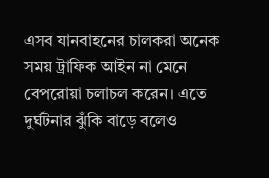এসব যানবাহনের চালকরা অনেক সময় ট্রাফিক আইন না মেনে বেপরোয়া চলাচল করেন। এতে দুর্ঘটনার ঝুঁকি বাড়ে বলেও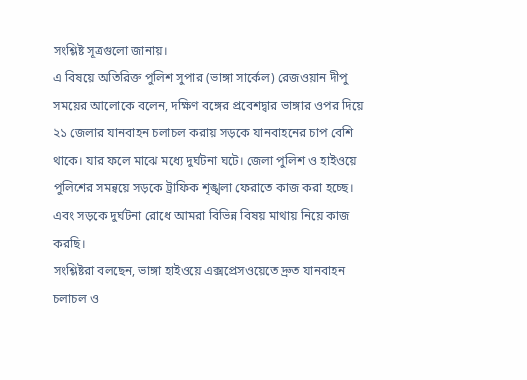সংশ্লিষ্ট সূত্রগুলো জানায়।
এ বিষয়ে অতিরিক্ত পুলিশ সুপার (ভাঙ্গা সার্কেল) রেজওয়ান দীপু সময়ের আলোকে বলেন, দক্ষিণ বঙ্গের প্রবেশদ্বার ভাঙ্গার ওপর দিয়ে ২১ জেলার যানবাহন চলাচল করায় সড়কে যানবাহনের চাপ বেশি থাকে। যার ফলে মাঝে মধ্যে দুর্ঘটনা ঘটে। জেলা পুলিশ ও হাইওয়ে পুলিশের সমন্বয়ে সড়কে ট্রাফিক শৃঙ্খলা ফেরাতে কাজ করা হচ্ছে। এবং সড়কে দুর্ঘটনা রোধে আমরা বিভিন্ন বিষয় মাথায় নিয়ে কাজ করছি।
সংশ্লিষ্টরা বলছেন, ভাঙ্গা হাইওয়ে এক্সপ্রেসওয়েতে দ্রুত যানবাহন চলাচল ও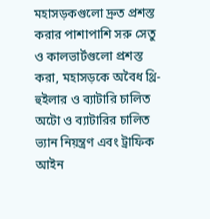মহাসড়কগুলো দ্রুত প্রশস্ত করার পাশাপাশি সরু সেতু ও কালভার্টগুলো প্রশস্ত করা, মহাসড়কে অবৈধ থ্রি-হুইলার ও ব্যাটারি চালিত অটো ও ব্যাটারির চালিত ভ্যান নিয়ন্ত্রণ এবং ট্রাফিক আইন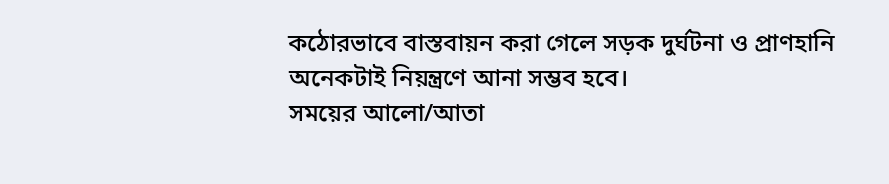কঠোরভাবে বাস্তবায়ন করা গেলে সড়ক দুর্ঘটনা ও প্রাণহানি অনেকটাই নিয়ন্ত্রণে আনা সম্ভব হবে।
সময়ের আলো/আতা